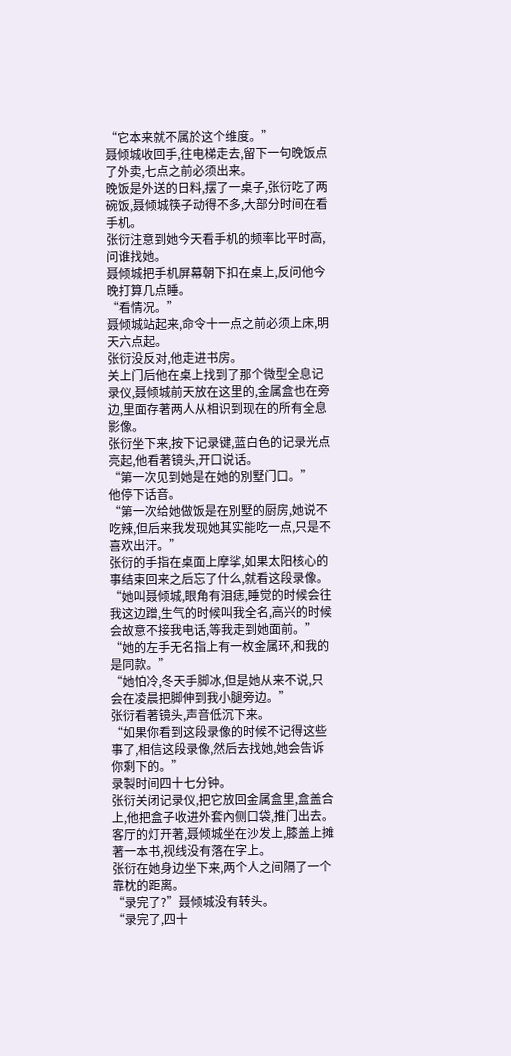“它本来就不属於这个维度。”
聂倾城收回手,往电梯走去,留下一句晚饭点了外卖,七点之前必须出来。
晚饭是外送的日料,摆了一桌子,张衍吃了两碗饭,聂倾城筷子动得不多,大部分时间在看手机。
张衍注意到她今天看手机的频率比平时高,问谁找她。
聂倾城把手机屏幕朝下扣在桌上,反问他今晚打算几点睡。
“看情况。”
聂倾城站起来,命令十一点之前必须上床,明天六点起。
张衍没反对,他走进书房。
关上门后他在桌上找到了那个微型全息记录仪,聂倾城前天放在这里的,金属盒也在旁边,里面存著两人从相识到现在的所有全息影像。
张衍坐下来,按下记录键,蓝白色的记录光点亮起,他看著镜头,开口说话。
“第一次见到她是在她的別墅门口。”
他停下话音。
“第一次给她做饭是在別墅的厨房,她说不吃辣,但后来我发现她其实能吃一点,只是不喜欢出汗。”
张衍的手指在桌面上摩挲,如果太阳核心的事结束回来之后忘了什么,就看这段录像。
“她叫聂倾城,眼角有泪痣,睡觉的时候会往我这边蹭,生气的时候叫我全名,高兴的时候会故意不接我电话,等我走到她面前。”
“她的左手无名指上有一枚金属环,和我的是同款。”
“她怕冷,冬天手脚冰,但是她从来不说,只会在凌晨把脚伸到我小腿旁边。”
张衍看著镜头,声音低沉下来。
“如果你看到这段录像的时候不记得这些事了,相信这段录像,然后去找她,她会告诉你剩下的。”
录製时间四十七分钟。
张衍关闭记录仪,把它放回金属盒里,盒盖合上,他把盒子收进外套內侧口袋,推门出去。
客厅的灯开著,聂倾城坐在沙发上,膝盖上摊著一本书,视线没有落在字上。
张衍在她身边坐下来,两个人之间隔了一个靠枕的距离。
“录完了?”聂倾城没有转头。
“录完了,四十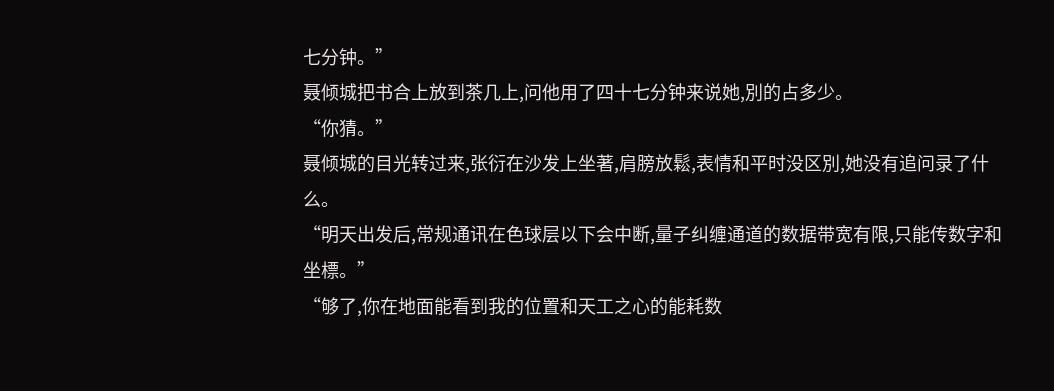七分钟。”
聂倾城把书合上放到茶几上,问他用了四十七分钟来说她,別的占多少。
“你猜。”
聂倾城的目光转过来,张衍在沙发上坐著,肩膀放鬆,表情和平时没区別,她没有追问录了什么。
“明天出发后,常规通讯在色球层以下会中断,量子纠缠通道的数据带宽有限,只能传数字和坐標。”
“够了,你在地面能看到我的位置和天工之心的能耗数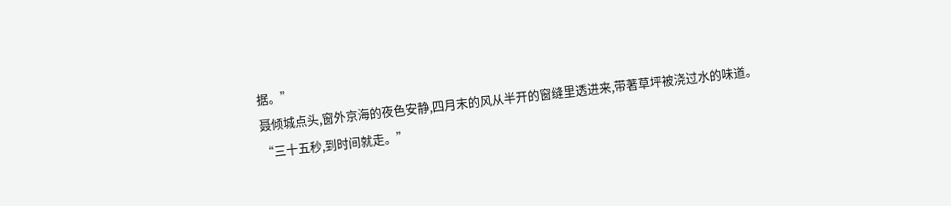据。”
聂倾城点头,窗外京海的夜色安静,四月末的风从半开的窗缝里透进来,带著草坪被浇过水的味道。
“三十五秒,到时间就走。”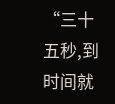“三十五秒,到时间就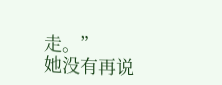走。”
她没有再说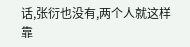话,张衍也没有,两个人就这样靠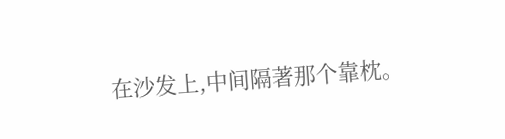在沙发上,中间隔著那个靠枕。